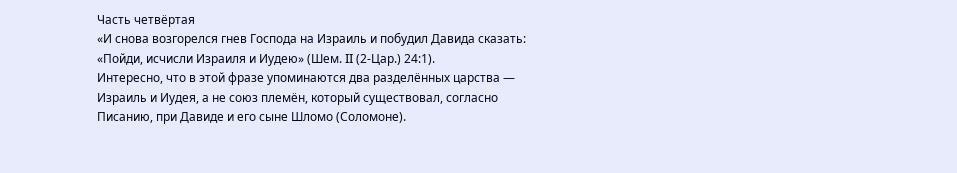Часть четвёртая
«И снова возгорелся гнев Господа на Израиль и побудил Давида сказать: «Пойди, исчисли Израиля и Иудею» (Шем. II (2-Цар.) 24:1).
Интересно, что в этой фразе упоминаются два разделённых царства — Израиль и Иудея, а не союз племён, который существовал, согласно Писанию, при Давиде и его сыне Шломо (Соломоне).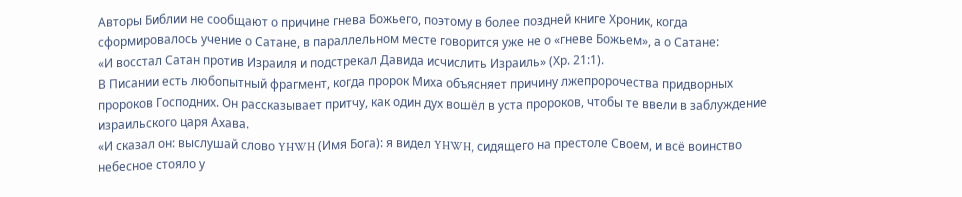Авторы Библии не сообщают о причине гнева Божьего, поэтому в более поздней книге Хроник, когда сформировалось учение о Сатане, в параллельном месте говорится уже не о «гневе Божьем», а о Сатане:
«И восстал Сатан против Израиля и подстрекал Давида исчислить Израиль» (Хр. 21:1).
В Писании есть любопытный фрагмент, когда пророк Миха объясняет причину лжепророчества придворных пророков Господних. Он рассказывает притчу, как один дух вошёл в уста пророков, чтобы те ввели в заблуждение израильского царя Ахава.
«И сказал он: выслушай слово YHWH (Имя Бога): я видел YHWH, сидящего на престоле Своем, и всё воинство небесное стояло у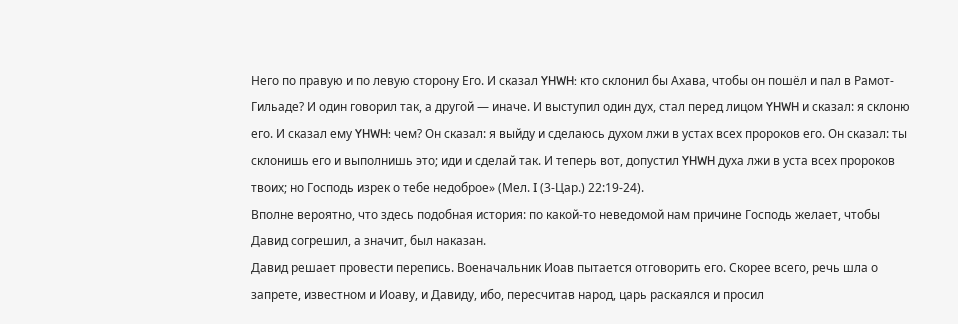Него по правую и по левую сторону Его. И сказал YHWH: кто склонил бы Ахава, чтобы он пошёл и пал в Рамот-Гильаде? И один говорил так, а другой — иначе. И выступил один дух, стал перед лицом YHWH и сказал: я склоню его. И сказал ему YHWH: чем? Он сказал: я выйду и сделаюсь духом лжи в устах всех пророков его. Он сказал: ты склонишь его и выполнишь это; иди и сделай так. И теперь вот, допустил YHWH духа лжи в уста всех пророков твоих; но Господь изрек о тебе недоброе» (Мел. I (3-Цар.) 22:19-24).
Вполне вероятно, что здесь подобная история: по какой-то неведомой нам причине Господь желает, чтобы Давид согрешил, а значит, был наказан.
Давид решает провести перепись. Военачальник Иоав пытается отговорить его. Скорее всего, речь шла о запрете, известном и Иоаву, и Давиду, ибо, пересчитав народ, царь раскаялся и просил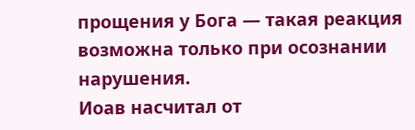прощения у Бога — такая реакция возможна только при осознании нарушения.
Иоав насчитал от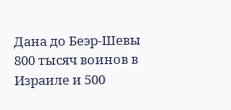Дана до Беэр-Шевы 800 тысяч воинов в Израиле и 500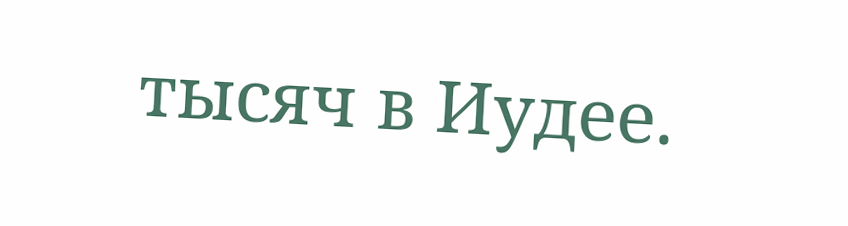тысяч в Иудее.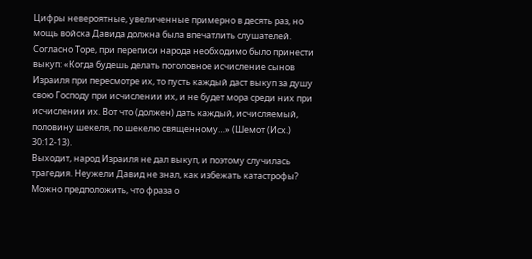Цифры невероятные, увеличенные примерно в десять раз, но мощь войска Давида должна была впечатлить слушателей.
Согласно Торе, при переписи народа необходимо было принести выкуп: «Когда будешь делать поголовное исчисление сынов Израиля при пересмотре их, то пусть каждый даст выкуп за душу свою Господу при исчислении их, и не будет мора среди них при исчислении их. Вот что (должен) дать каждый, исчисляемый, половину шекеля, по шекелю священному…» (Шемот (Исх.) 30:12-13).
Выходит, народ Израиля не дал выкуп, и поэтому случилась трагедия. Неужели Давид не знал, как избежать катастрофы? Можно предположить, что фраза о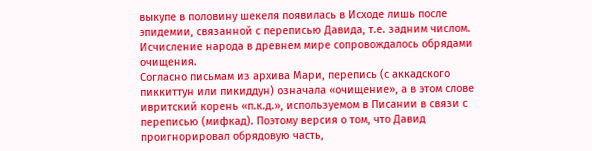выкупе в половину шекеля появилась в Исходе лишь после эпидемии, связанной с переписью Давида, т.е. задним числом.
Исчисление народа в древнем мире сопровождалось обрядами очищения.
Согласно письмам из архива Мари, перепись (с аккадского пиккиттун или пикиддун) означала «очищение», а в этом слове ивритский корень «п.к.д.», используемом в Писании в связи с переписью (мифкад). Поэтому версия о том, что Давид проигнорировал обрядовую часть,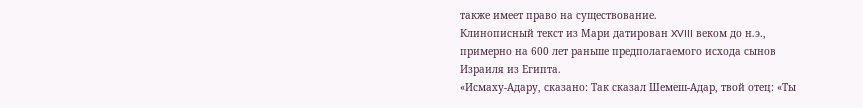также имеет право на существование.
Клинописный текст из Мари датирован XVIII веком до н.э., примерно на 600 лет раньше предполагаемого исхода сынов Израиля из Египта.
«Исмаху-Адару, сказано: Так сказал Шемеш-Адар, твой отец: «Ты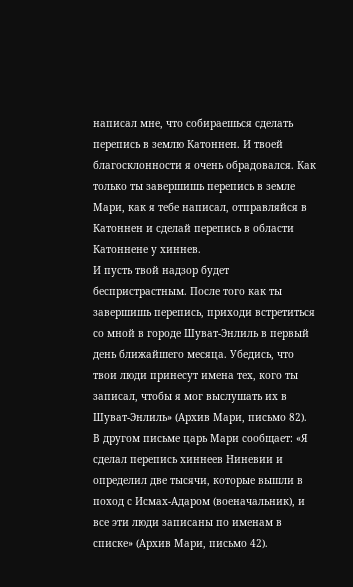написал мне, что собираешься сделать перепись в землю Катоннен. И твоей благосклонности я очень обрадовался. Как только ты завершишь перепись в земле Мари, как я тебе написал, отправляйся в Катоннен и сделай перепись в области Катоннене у хиннев.
И пусть твой надзор будет беспристрастным. После того как ты завершишь перепись, приходи встретиться со мной в городе Шуват‑Энлиль в первый день ближайшего месяца. Убедись, что твои люди принесут имена тех, кого ты записал, чтобы я мог выслушать их в Шуват‑Энлиль» (Архив Мари, письмо 82).
В другом письме царь Мари сообщает: «Я сделал перепись хиннеев Ниневии и определил две тысячи, которые вышли в поход с Исмах-Адаром (военачальник), и все эти люди записаны по именам в списке» (Архив Мари, письмо 42).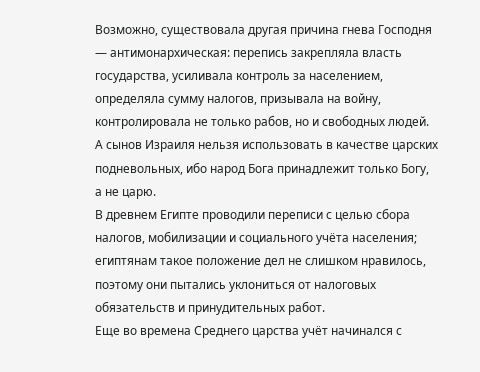Возможно, существовала другая причина гнева Господня — антимонархическая: перепись закрепляла власть государства, усиливала контроль за населением, определяла сумму налогов, призывала на войну, контролировала не только рабов, но и свободных людей. А сынов Израиля нельзя использовать в качестве царских подневольных, ибо народ Бога принадлежит только Богу, а не царю.
В древнем Египте проводили переписи с целью сбора налогов, мобилизации и социального учёта населения; египтянам такое положение дел не слишком нравилось, поэтому они пытались уклониться от налоговых обязательств и принудительных работ.
Еще во времена Среднего царства учёт начинался с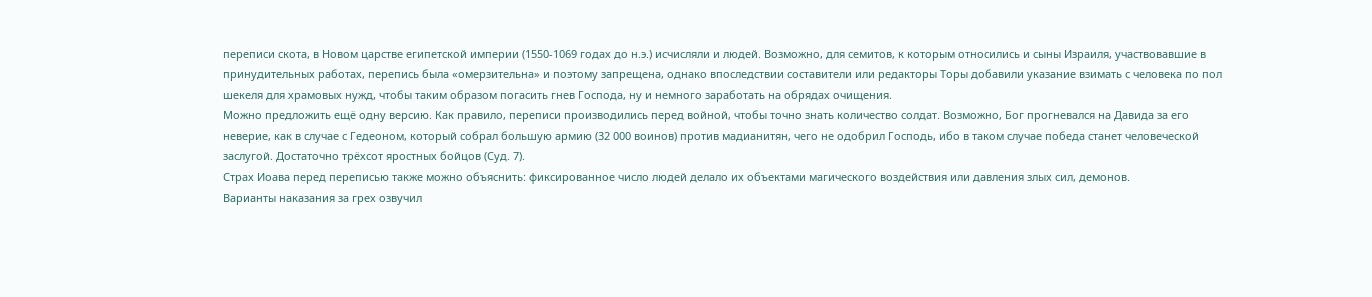переписи скота, в Новом царстве египетской империи (1550-1069 годах до н.э.) исчисляли и людей. Возможно, для семитов, к которым относились и сыны Израиля, участвовавшие в принудительных работах, перепись была «омерзительна» и поэтому запрещена, однако впоследствии составители или редакторы Торы добавили указание взимать с человека по пол шекеля для храмовых нужд, чтобы таким образом погасить гнев Господа, ну и немного заработать на обрядах очищения.
Можно предложить ещё одну версию. Как правило, переписи производились перед войной, чтобы точно знать количество солдат. Возможно, Бог прогневался на Давида за его неверие, как в случае с Гедеоном, который собрал большую армию (32 000 воинов) против мадианитян, чего не одобрил Господь, ибо в таком случае победа станет человеческой заслугой. Достаточно трёхсот яростных бойцов (Суд. 7).
Страх Иоава перед переписью также можно объяснить: фиксированное число людей делало их объектами магического воздействия или давления злых сил, демонов.
Варианты наказания за грех озвучил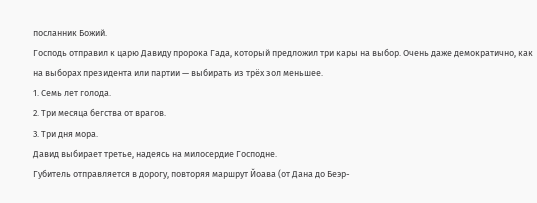посланник Божий.
Господь отправил к царю Давиду пророка Гада, который предложил три кары на выбор. Очень даже демократично, как на выборах президента или партии — выбирать из трёх зол меньшее.
1. Семь лет голода.
2. Три месяца бегства от врагов.
3. Три дня мора.
Давид выбирает третье, надеясь на милосердие Господне.
Губитель отправляется в дорогу, повторяя маршрут Йоава (от Дана до Беэр-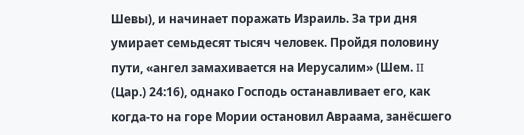Шевы), и начинает поражать Израиль. За три дня умирает семьдесят тысяч человек. Пройдя половину пути, «ангел замахивается на Иерусалим» (Шем. II (Цар.) 24:16), однако Господь останавливает его, как когда-то на горе Мории остановил Авраама, занёсшего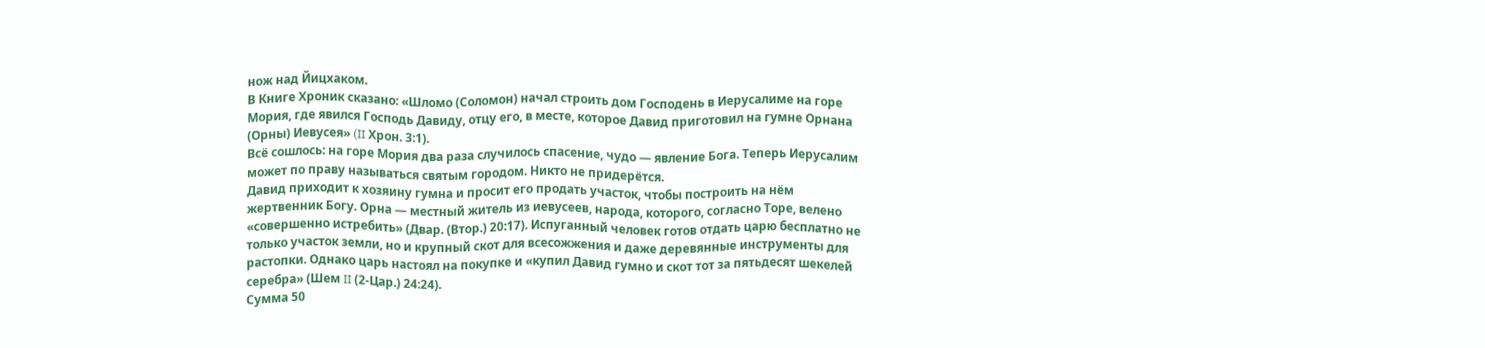нож над Йицхаком.
В Книге Хроник сказано: «Шломо (Соломон) начал строить дом Господень в Иерусалиме на горе Мория, где явился Господь Давиду, отцу его, в месте, которое Давид приготовил на гумне Орнана (Орны) Иевусея» (II Хрон. 3:1).
Всё сошлось: на горе Мория два раза случилось спасение, чудо — явление Бога. Теперь Иерусалим может по праву называться святым городом. Никто не придерётся.
Давид приходит к хозяину гумна и просит его продать участок, чтобы построить на нём жертвенник Богу. Орна — местный житель из иевусеев, народа, которого, согласно Торе, велено «совершенно истребить» (Двар. (Втор.) 20:17). Испуганный человек готов отдать царю бесплатно не только участок земли, но и крупный скот для всесожжения и даже деревянные инструменты для растопки. Однако царь настоял на покупке и «купил Давид гумно и скот тот за пятьдесят шекелей серебра» (Шем II (2-Цар.) 24:24).
Сумма 50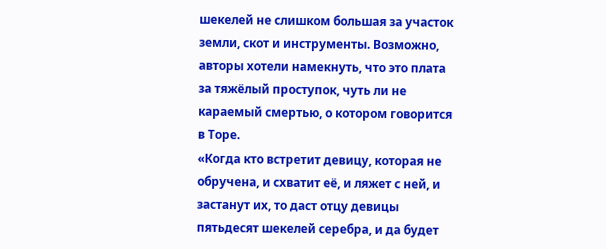шекелей не слишком большая за участок земли, скот и инструменты. Возможно, авторы хотели намекнуть, что это плата за тяжёлый проступок, чуть ли не караемый смертью, о котором говорится в Торе.
«Когда кто встретит девицу, которая не обручена, и схватит её, и ляжет с ней, и застанут их, то даст отцу девицы пятьдесят шекелей серебра, и да будет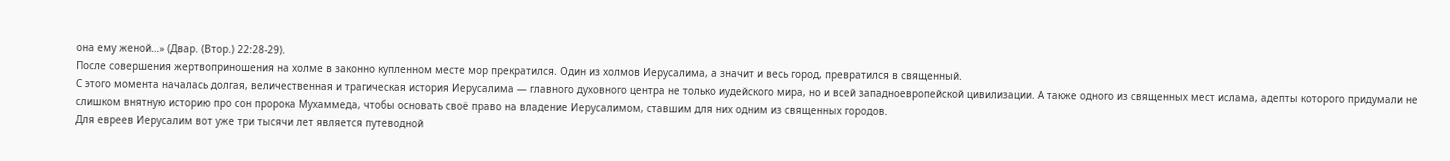она ему женой…» (Двар. (Втор.) 22:28-29).
После совершения жертвоприношения на холме в законно купленном месте мор прекратился. Один из холмов Иерусалима, а значит и весь город, превратился в священный.
С этого момента началась долгая, величественная и трагическая история Иерусалима — главного духовного центра не только иудейского мира, но и всей западноевропейской цивилизации. А также одного из священных мест ислама, адепты которого придумали не слишком внятную историю про сон пророка Мухаммеда, чтобы основать своё право на владение Иерусалимом, ставшим для них одним из священных городов.
Для евреев Иерусалим вот уже три тысячи лет является путеводной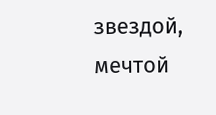звездой, мечтой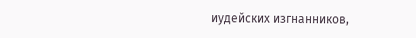иудейских изгнанников,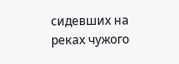сидевших на реках чужого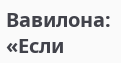Вавилона: «Если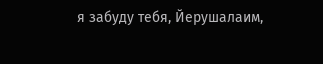я забуду тебя, Йерушалаим,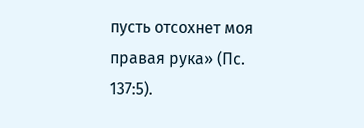пусть отсохнет моя правая рука» (Пс. 137:5).